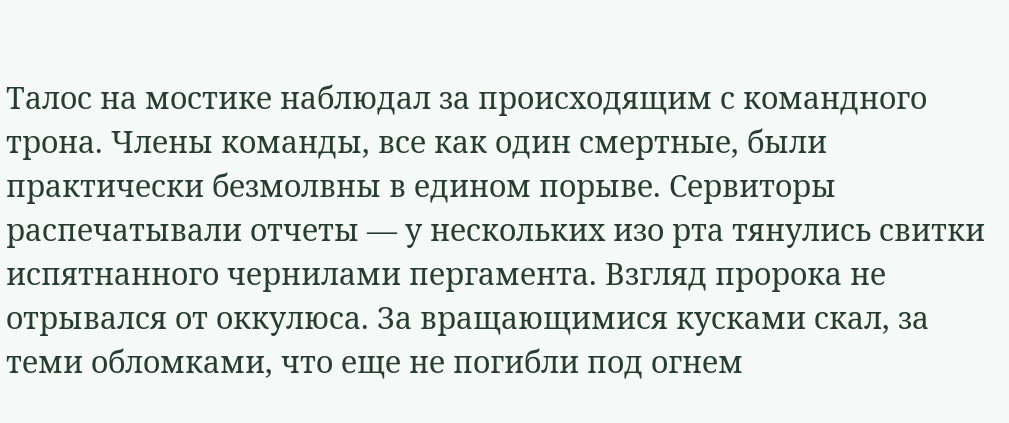Талос на мостике наблюдал за происходящим с командного трона. Члены команды, все как один смертные, были практически безмолвны в едином порыве. Сервиторы распечатывали отчеты — у нескольких изо рта тянулись свитки испятнанного чернилами пергамента. Взгляд пророка не отрывался от оккулюса. За вращающимися кусками скал, за теми обломками, что еще не погибли под огнем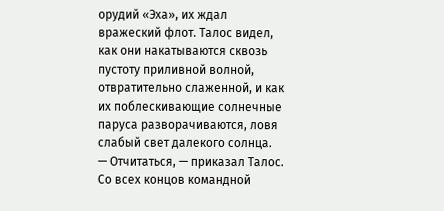орудий «Эха», их ждал вражеский флот. Талос видел, как они накатываются сквозь пустоту приливной волной, отвратительно слаженной, и как их поблескивающие солнечные паруса разворачиваются, ловя слабый свет далекого солнца.
— Отчитаться, — приказал Талос.
Со всех концов командной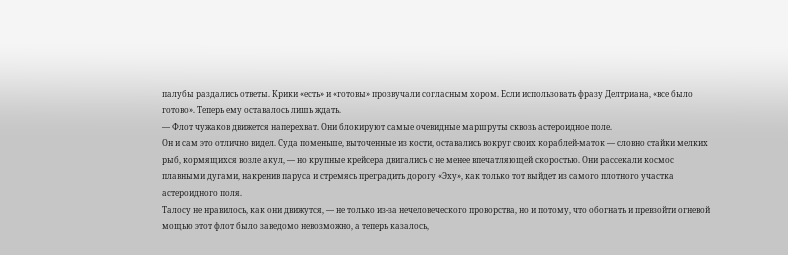палубы раздались ответы. Крики «есть» и «готовы» прозвучали согласным хором. Если использовать фразу Делтриана, «все было готово». Теперь ему оставалось лишь ждать.
— Флот чужаков движется наперехват. Они блокируют самые очевидные маршруты сквозь астероидное поле.
Он и сам это отлично видел. Суда поменьше, выточенные из кости, оставались вокруг своих кораблей-маток — словно стайки мелких рыб, кормящихся возле акул, — но крупные крейсера двигались с не менее впечатляющей скоростью. Они рассекали космос плавными дугами, накренив паруса и стремясь преградить дорогу «Эху», как только тот выйдет из самого плотного участка астероидного поля.
Талосу не нравилось, как они движутся, — не только из-за нечеловеческого проворства, но и потому, что обогнать и превзойти огневой мощью этот флот было заведомо невозможно, а теперь казалось,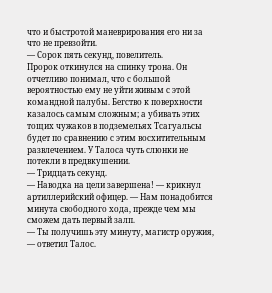что и быстротой маневрирования его ни за что не превзойти.
— Сорок пять секунд, повелитель.
Пророк откинулся на спинку трона. Он отчетливо понимал, что с большой вероятностью ему не уйти живым с этой командной палубы. Бегство к поверхности казалось самым сложным; а убивать этих тощих чужаков в подземельях Тсагуальсы будет по сравнению с этим восхитительным развлечением. У Талоса чуть слюнки не потекли в предвкушении.
— Тридцать секунд.
— Наводка на цели завершена! — крикнул артиллерийский офицер. — Нам понадобится минута свободного хода, прежде чем мы сможем дать первый залп.
— Ты получишь эту минуту, магистр оружия, — ответил Талос.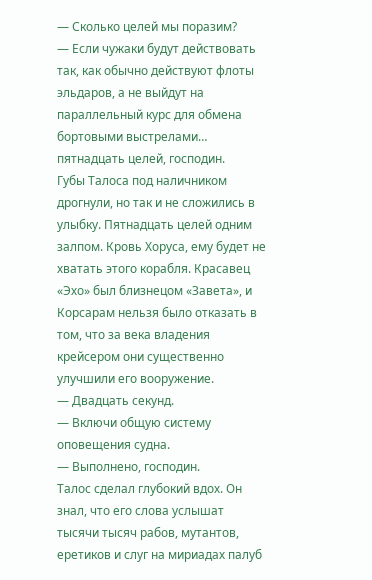— Сколько целей мы поразим?
— Если чужаки будут действовать так, как обычно действуют флоты эльдаров, а не выйдут на параллельный курс для обмена бортовыми выстрелами… пятнадцать целей, господин.
Губы Талоса под наличником дрогнули, но так и не сложились в улыбку. Пятнадцать целей одним залпом. Кровь Хоруса, ему будет не хватать этого корабля. Красавец «Эхо» был близнецом «Завета», и Корсарам нельзя было отказать в том, что за века владения крейсером они существенно улучшили его вооружение.
— Двадцать секунд.
— Включи общую систему оповещения судна.
— Выполнено, господин.
Талос сделал глубокий вдох. Он знал, что его слова услышат тысячи тысяч рабов, мутантов, еретиков и слуг на мириадах палуб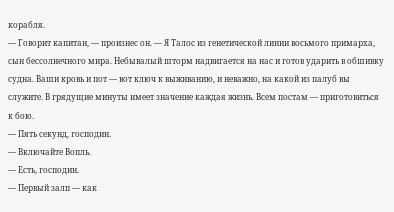корабля.
— Говорит капитан, — произнес он. — Я Талос из генетической линии восьмого примарха, сын бессолнечного мира. Небывалый шторм надвигается на нас и готов ударить в обшивку судна. Ваши кровь и пот — вот ключ к выживанию, и неважно, на какой из палуб вы служите. В грядущие минуты имеет значение каждая жизнь. Всем постам — приготовиться к бою.
— Пять секунд, господин.
— Включайте Вопль.
— Есть, господин.
— Первый залп — как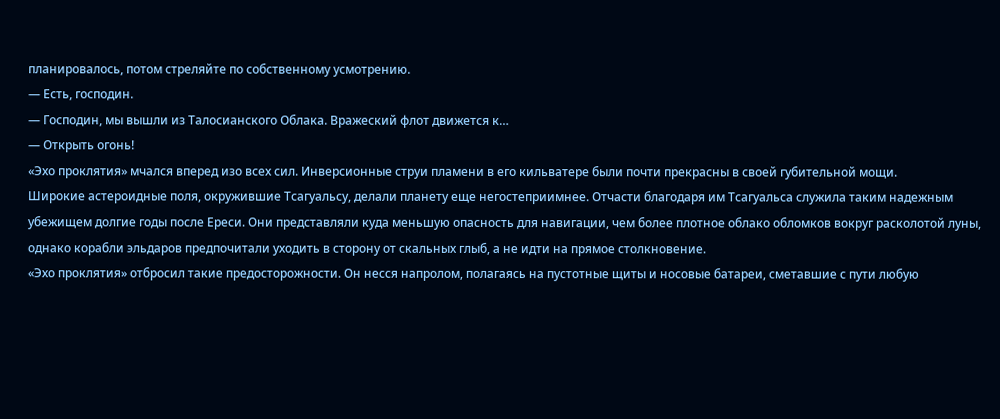планировалось, потом стреляйте по собственному усмотрению.
— Есть, господин.
— Господин, мы вышли из Талосианского Облака. Вражеский флот движется к…
— Открыть огонь!
«Эхо проклятия» мчался вперед изо всех сил. Инверсионные струи пламени в его кильватере были почти прекрасны в своей губительной мощи.
Широкие астероидные поля, окружившие Тсагуальсу, делали планету еще негостеприимнее. Отчасти благодаря им Тсагуальса служила таким надежным убежищем долгие годы после Ереси. Они представляли куда меньшую опасность для навигации, чем более плотное облако обломков вокруг расколотой луны, однако корабли эльдаров предпочитали уходить в сторону от скальных глыб, а не идти на прямое столкновение.
«Эхо проклятия» отбросил такие предосторожности. Он несся напролом, полагаясь на пустотные щиты и носовые батареи, сметавшие с пути любую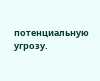потенциальную угрозу.